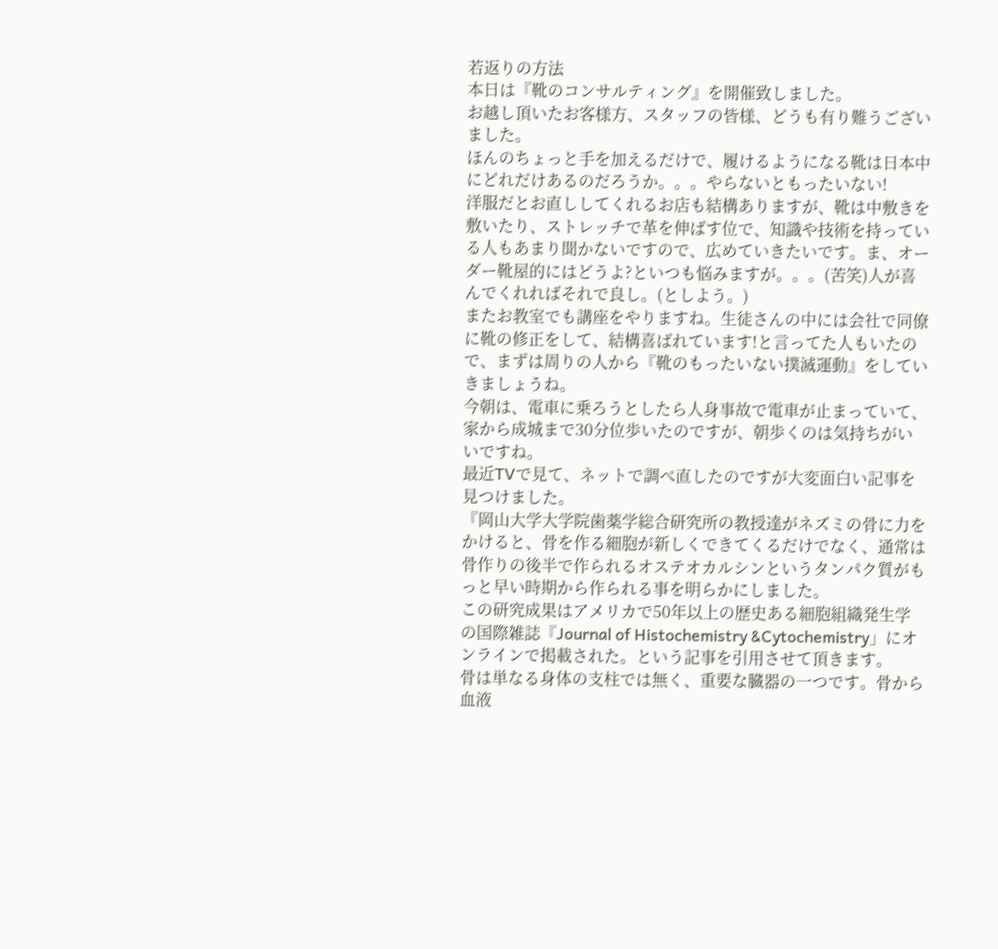若返りの方法
本日は『靴のコンサルティング』を開催致しました。
お越し頂いたお客様方、スタッフの皆様、どうも有り難うございました。
ほんのちょっと手を加えるだけで、履けるようになる靴は日本中にどれだけあるのだろうか。。。やらないともったいない!
洋服だとお直ししてくれるお店も結構ありますが、靴は中敷きを敷いたり、ストレッチで革を伸ばす位で、知識や技術を持っている人もあまり聞かないですので、広めていきたいです。ま、オーダー靴屋的にはどうよ?といつも悩みますが。。。(苦笑)人が喜んでくれればそれで良し。(としよう。)
またお教室でも講座をやりますね。生徒さんの中には会社で同僚に靴の修正をして、結構喜ばれています!と言ってた人もいたので、まずは周りの人から『靴のもったいない撲滅運動』をしていきましょうね。
今朝は、電車に乗ろうとしたら人身事故で電車が止まっていて、家から成城まで30分位歩いたのですが、朝歩くのは気持ちがいいですね。
最近TVで見て、ネットで調べ直したのですが大変面白い記事を見つけました。
『岡山大学大学院歯薬学総合研究所の教授達がネズミの骨に力をかけると、骨を作る細胞が新しくできてくるだけでなく、通常は骨作りの後半で作られるオステオカルシンというタンパク質がもっと早い時期から作られる事を明らかにしました。
この研究成果はアメリカで50年以上の歴史ある細胞組織発生学の国際雑誌『Journal of Histochemistry &Cytochemistry」にオンラインで掲載された。という記事を引用させて頂きます。
骨は単なる身体の支柱では無く、重要な臓器の一つです。骨から血液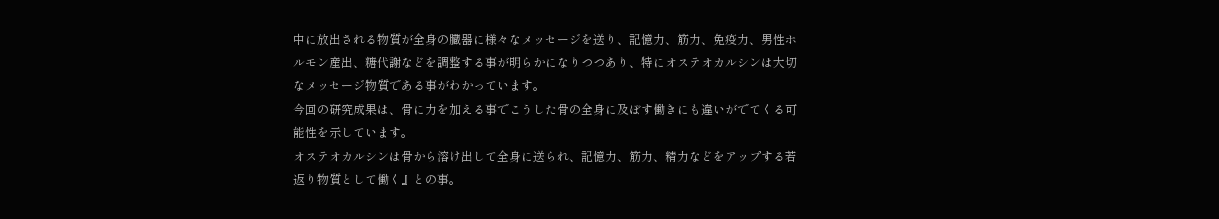中に放出される物質が全身の臓器に様々なメッセージを送り、記憶力、筋力、免疫力、男性ホルモン産出、糖代謝などを調整する事が明らかになりつつあり、特にオステオカルシンは大切なメッセージ物質である事がわかっています。
今回の研究成果は、骨に力を加える事でこうした骨の全身に及ぼす働きにも違いがでてくる可能性を示しています。
オステオカルシンは骨から溶け出して全身に送られ、記憶力、筋力、精力などをアップする若返り物質として働く』との事。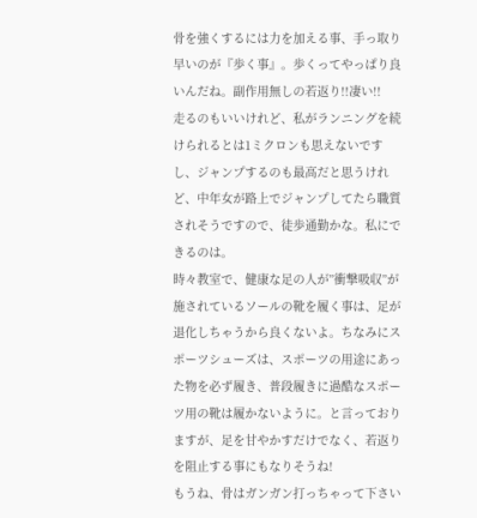骨を強くするには力を加える事、手っ取り早いのが『歩く事』。歩くってやっぱり良いんだね。副作用無しの若返り!!凄い!!
走るのもいいけれど、私がランニングを続けられるとは1ミクロンも思えないですし、ジャンプするのも最高だと思うけれど、中年女が路上でジャンプしてたら職質されそうですので、徒歩通勤かな。私にできるのは。
時々教室で、健康な足の人が”衝撃吸収”が施されているソールの靴を履く事は、足が退化しちゃうから良くないよ。ちなみにスポーツシューズは、スポーツの用途にあった物を必ず履き、普段履きに過酷なスポーツ用の靴は履かないように。と言っておりますが、足を甘やかすだけでなく、若返りを阻止する事にもなりそうね!
もうね、骨はガンガン打っちゃって下さい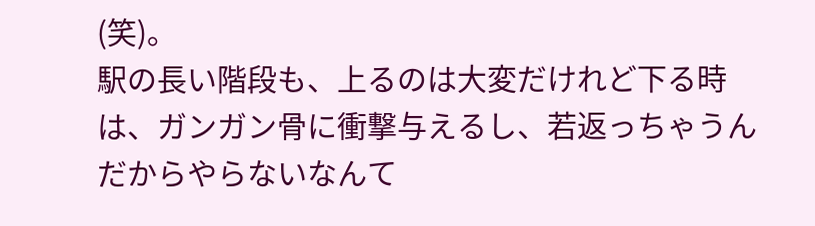(笑)。
駅の長い階段も、上るのは大変だけれど下る時は、ガンガン骨に衝撃与えるし、若返っちゃうんだからやらないなんて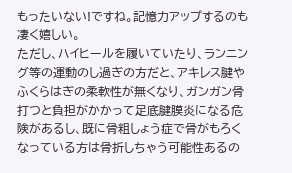もったいない!ですね。記憶力アップするのも凄く嬉しい。
ただし、ハイヒールを履いていたり、ランニング等の運動のし過ぎの方だと、アキレス腱やふくらはぎの柔軟性が無くなり、ガンガン骨打つと負担がかかって足底腱膜炎になる危険があるし、既に骨粗しょう症で骨がもろくなっている方は骨折しちゃう可能性あるの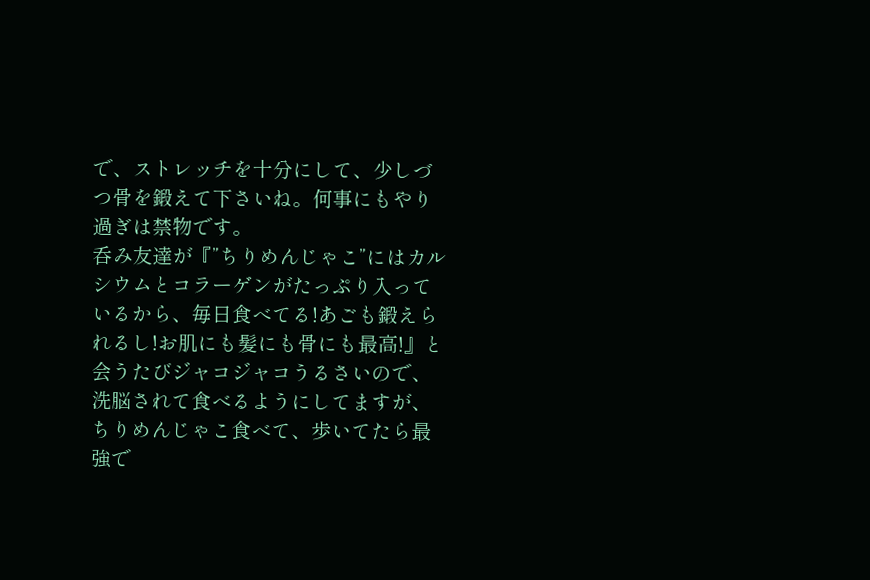で、ストレッチを十分にして、少しづつ骨を鍛えて下さいね。何事にもやり過ぎは禁物です。
呑み友達が『”ちりめんじゃこ”にはカルシウムとコラーゲンがたっぷり入っているから、毎日食べてる!あごも鍛えられるし!お肌にも髪にも骨にも最高!』と会うたびジャコジャコうるさいので、洗脳されて食べるようにしてますが、ちりめんじゃこ食べて、歩いてたら最強で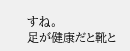すね。
足が健康だと靴と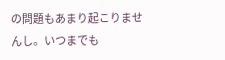の問題もあまり起こりませんし。いつまでも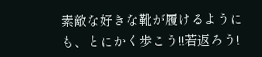素敵な好きな靴が履けるようにも、とにかく歩こう!!若返ろう!